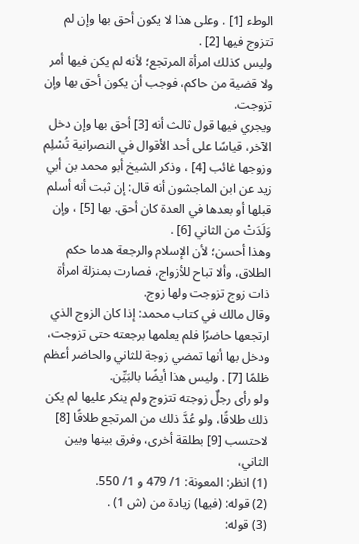الوطء [1] . وعلى هذا لا يكون أحق بها وإن لم تتزوج فيها [2] .
وليس كذلك امرأة المرتجع؛ لأنه لم يكن فيها أمر ولا قضية من حاكم، فوجب أن يكون أحق بها وإن تزوجت.
ويجري فيها قول ثالث أنه [3] أحق بها وإن دخل الآخر، قياسًا على أحد الأقوال في النصرانية تُسْلِم وزوجها غائب [4] ، وذكر الشيخ أبو محمد بن أبي زيد عن ابن الماجشون أنه قال: إن ثبت أنه أسلم قبلها أو بعدها في العدة كان أحق. بها [5] ، وإن وَلَدَتْ من الثاني [6] .
وهذا أحسن؛ لأن الإسلام والرجعة هدما حكم الطلاق، وألا تباح للأزواج، فصارت بمنزلة امرأة ذات زوج تزوجت ولها زوج.
وقال مالك في كتاب محمد: إذا كان الزوج الذي ارتجعها حاضرًا فلم يعلمها برجعته حتى تزوجت، ودخل بها أنها تمضي زوجة للثاني والحاضر أعظم ظلمًا [7] . وليس هذا أيضًا بالبَيِّن.
ولو رأى رجلٌ زوجته تتزوج ولم ينكر عليها لم يكن ذلك طلاقًا، ولو عُدَّ ذلك من المرتجع طلاقًا [8] لاحتسب [9] بطلقة أخرى، وفرق بينها وبين الثاني،
(1) انظر: المعونة: 1/ 479 و 1/ 550.
(2) قوله: (فيها) زيادة من (ش 1) .
(3) قوله: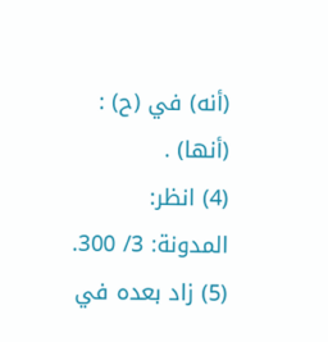(أنه) في (ح) : (أنها) .
(4) انظر: المدونة: 3/ 300.
(5) زاد بعده في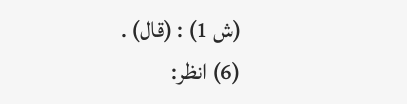(ش 1) : (قال) .
(6) انظر: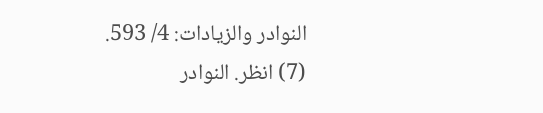النوادر والزيادات: 4/ 593.
(7) انظر. النوادر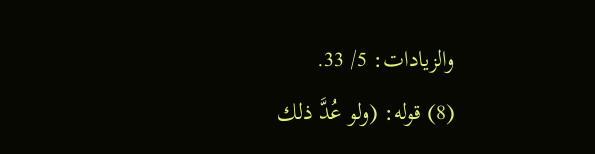والزيادات: 5/ 33.
(8) قوله: (ولو عُدَّ ذلك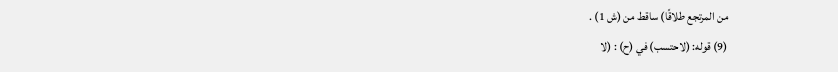من المرتجع طلاقًا) ساقط من (ش 1) .
(9) قوله: (لاحتسب) في (ح) : (لا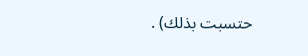حتسبت بذلك) .